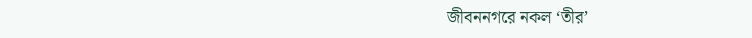জীবননগরে নকল ‘তীর’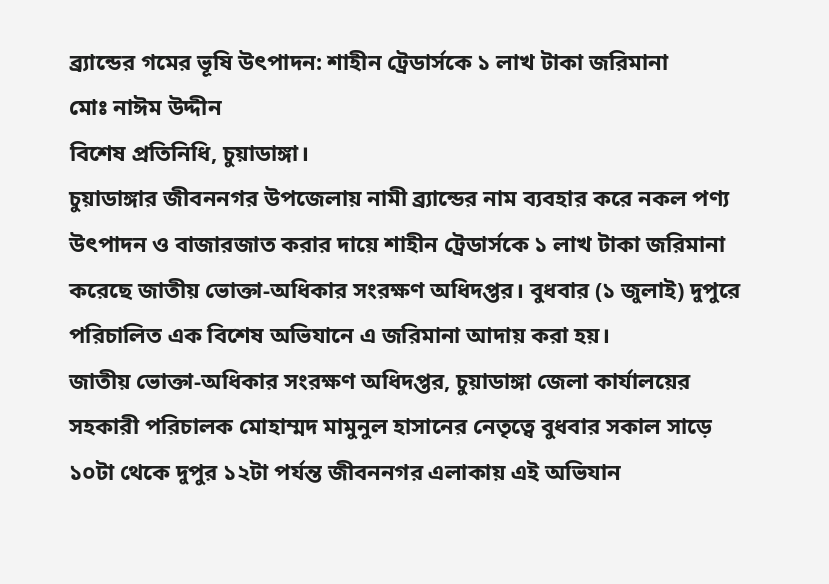ব্র্যান্ডের গমের ভূষি উৎপাদন: শাহীন ট্রেডার্সকে ১ লাখ টাকা জরিমানা
মোঃ নাঈম উদ্দীন
বিশেষ প্রতিনিধি, চুয়াডাঙ্গা।
চুয়াডাঙ্গার জীবননগর উপজেলায় নামী ব্র্যান্ডের নাম ব্যবহার করে নকল পণ্য উৎপাদন ও বাজারজাত করার দায়ে শাহীন ট্রেডার্সকে ১ লাখ টাকা জরিমানা করেছে জাতীয় ভোক্তা-অধিকার সংরক্ষণ অধিদপ্তর। বুধবার (১ জুলাই) দুপুরে পরিচালিত এক বিশেষ অভিযানে এ জরিমানা আদায় করা হয়।
জাতীয় ভোক্তা-অধিকার সংরক্ষণ অধিদপ্তর, চুয়াডাঙ্গা জেলা কার্যালয়ের সহকারী পরিচালক মোহাম্মদ মামুনুল হাসানের নেতৃত্বে বুধবার সকাল সাড়ে ১০টা থেকে দুপুর ১২টা পর্যন্ত জীবননগর এলাকায় এই অভিযান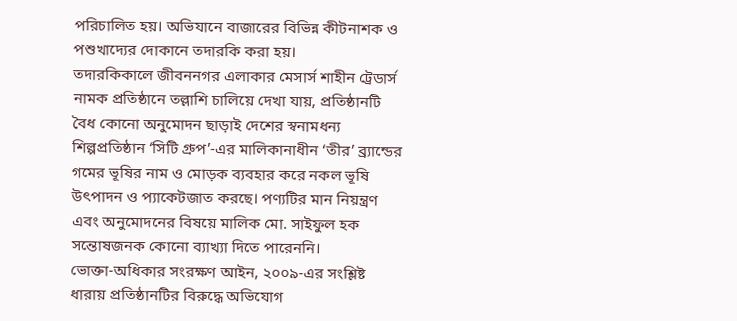পরিচালিত হয়। অভিযানে বাজারের বিভিন্ন কীটনাশক ও পশুখাদ্যের দোকানে তদারকি করা হয়।
তদারকিকালে জীবননগর এলাকার মেসার্স শাহীন ট্রেডার্স নামক প্রতিষ্ঠানে তল্লাশি চালিয়ে দেখা যায়, প্রতিষ্ঠানটি বৈধ কোনো অনুমোদন ছাড়াই দেশের স্বনামধন্য শিল্পপ্রতিষ্ঠান ‘সিটি গ্রুপ’-এর মালিকানাধীন ‘তীর’ ব্র্যান্ডের গমের ভূষির নাম ও মোড়ক ব্যবহার করে নকল ভূষি উৎপাদন ও প্যাকেটজাত করছে। পণ্যটির মান নিয়ন্ত্রণ এবং অনুমোদনের বিষয়ে মালিক মো. সাইফুল হক সন্তোষজনক কোনো ব্যাখ্যা দিতে পারেননি।
ভোক্তা-অধিকার সংরক্ষণ আইন, ২০০৯-এর সংশ্লিষ্ট ধারায় প্রতিষ্ঠানটির বিরুদ্ধে অভিযোগ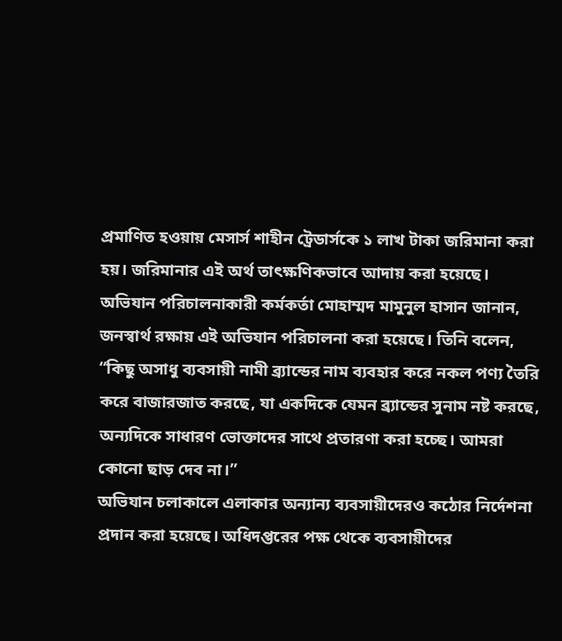প্রমাণিত হওয়ায় মেসার্স শাহীন ট্রেডার্সকে ১ লাখ টাকা জরিমানা করা হয়। জরিমানার এই অর্থ তাৎক্ষণিকভাবে আদায় করা হয়েছে।
অভিযান পরিচালনাকারী কর্মকর্তা মোহাম্মদ মামুনুল হাসান জানান, জনস্বার্থ রক্ষায় এই অভিযান পরিচালনা করা হয়েছে। তিনি বলেন, “কিছু অসাধু ব্যবসায়ী নামী ব্র্যান্ডের নাম ব্যবহার করে নকল পণ্য তৈরি করে বাজারজাত করছে, যা একদিকে যেমন ব্র্যান্ডের সুনাম নষ্ট করছে, অন্যদিকে সাধারণ ভোক্তাদের সাথে প্রতারণা করা হচ্ছে। আমরা কোনো ছাড় দেব না।”
অভিযান চলাকালে এলাকার অন্যান্য ব্যবসায়ীদেরও কঠোর নির্দেশনা প্রদান করা হয়েছে। অধিদপ্তরের পক্ষ থেকে ব্যবসায়ীদের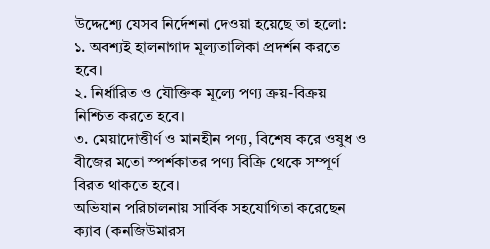উদ্দেশ্যে যেসব নির্দেশনা দেওয়া হয়েছে তা হলো:
১. অবশ্যই হালনাগাদ মূল্যতালিকা প্রদর্শন করতে হবে।
২. নির্ধারিত ও যৌক্তিক মূল্যে পণ্য ক্রয়-বিক্রয় নিশ্চিত করতে হবে।
৩. মেয়াদোত্তীর্ণ ও মানহীন পণ্য, বিশেষ করে ওষুধ ও বীজের মতো স্পর্শকাতর পণ্য বিক্রি থেকে সম্পূর্ণ বিরত থাকতে হবে।
অভিযান পরিচালনায় সার্বিক সহযোগিতা করেছেন ক্যাব (কনজিউমারস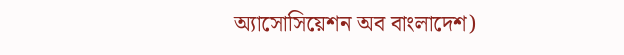অ্যাসোসিয়েশন অব বাংলাদেশ)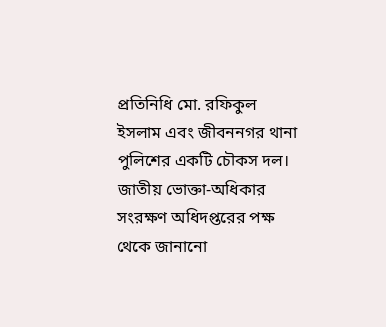প্রতিনিধি মো. রফিকুল ইসলাম এবং জীবননগর থানা পুলিশের একটি চৌকস দল।
জাতীয় ভোক্তা-অধিকার সংরক্ষণ অধিদপ্তরের পক্ষ থেকে জানানো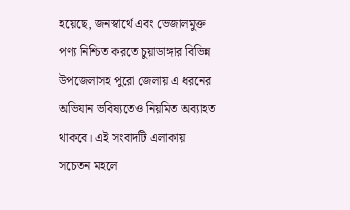হয়েছে, জনস্বার্থে এবং ভেজালমুক্ত পণ্য নিশ্চিত করতে চুয়াডাঙ্গার বিভিন্ন উপজেলাসহ পুরো জেলায় এ ধরনের অভিযান ভবিষ্যতেও নিয়মিত অব্যাহত থাকবে। এই সংবাদটি এলাকায় সচেতন মহলে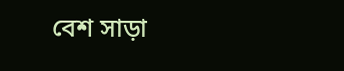বেশ সাড়া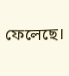ফেলেছে।